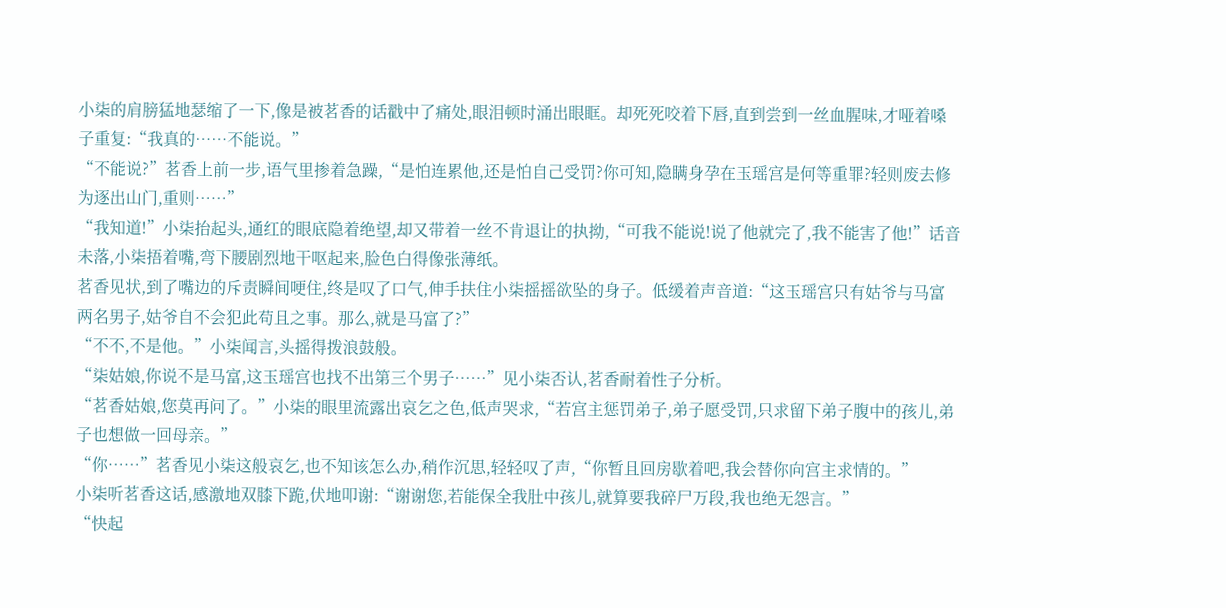小柒的肩膀猛地瑟缩了一下,像是被茗香的话戳中了痛处,眼泪顿时涌出眼眶。却死死咬着下唇,直到尝到一丝血腥味,才哑着嗓子重复:“我真的……不能说。”
“不能说?”茗香上前一步,语气里掺着急躁,“是怕连累他,还是怕自己受罚?你可知,隐瞒身孕在玉瑶宫是何等重罪?轻则废去修为逐出山门,重则……”
“我知道!”小柒抬起头,通红的眼底隐着绝望,却又带着一丝不肯退让的执拗,“可我不能说!说了他就完了,我不能害了他!”话音未落,小柒捂着嘴,弯下腰剧烈地干呕起来,脸色白得像张薄纸。
茗香见状,到了嘴边的斥责瞬间哽住,终是叹了口气,伸手扶住小柒摇摇欲坠的身子。低缓着声音道:“这玉瑶宫只有姑爷与马富两名男子,姑爷自不会犯此苟且之事。那么,就是马富了?”
“不不,不是他。”小柒闻言,头摇得拨浪鼓般。
“柒姑娘,你说不是马富,这玉瑶宫也找不出第三个男子……”见小柒否认,茗香耐着性子分析。
“茗香姑娘,您莫再问了。”小柒的眼里流露出哀乞之色,低声哭求,“若宫主惩罚弟子,弟子愿受罚,只求留下弟子腹中的孩儿,弟子也想做一回母亲。”
“你……”茗香见小柒这般哀乞,也不知该怎么办,稍作沉思,轻轻叹了声,“你暂且回房歇着吧,我会替你向宫主求情的。”
小柒听茗香这话,感激地双膝下跪,伏地叩谢:“谢谢您,若能保全我肚中孩儿,就算要我碎尸万段,我也绝无怨言。”
“快起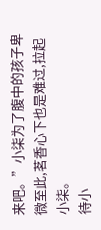来吧。”小柒为了腹中的孩子卑微至此,茗香心下也是难过,拉起小柒。
待小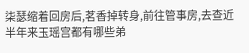柒瑟缩着回房后,茗香掉转身,前往管事房,去查近半年来玉瑶宫都有哪些弟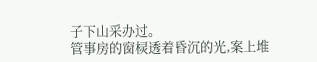子下山采办过。
管事房的窗棂透着昏沉的光,案上堆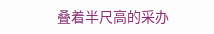叠着半尺高的采办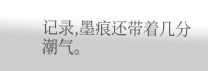记录,墨痕还带着几分潮气。